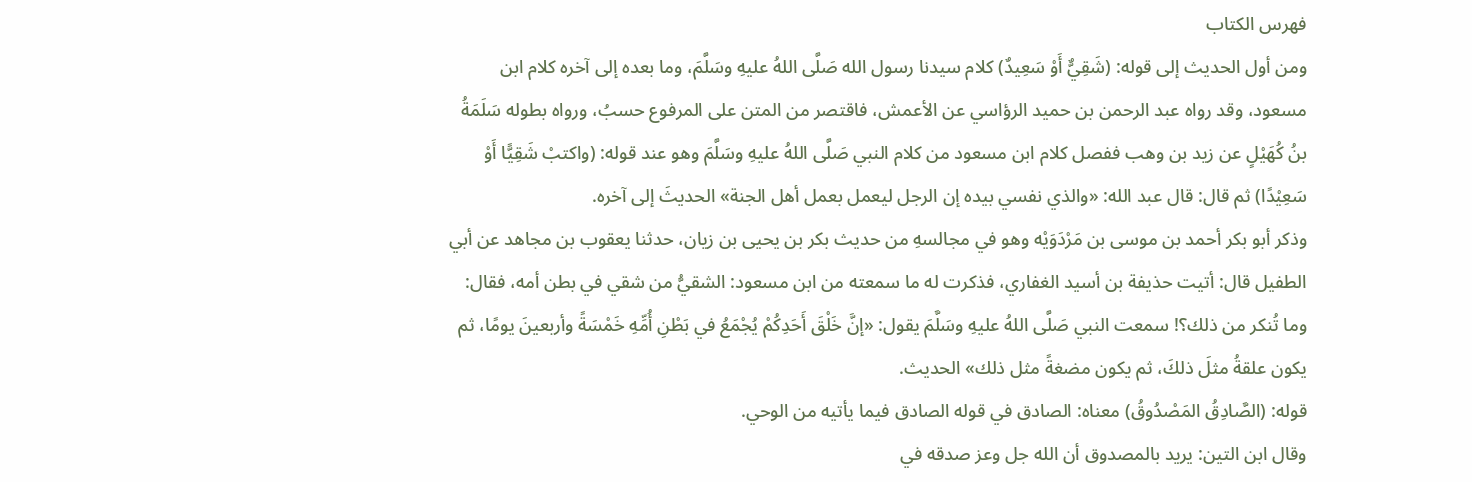فهرس الكتاب
ومن أول الحديث إلى قوله: (شَقِيٌّ أَوْ سَعِيدٌ) كلام سيدنا رسول الله صَلَّى اللهُ عليهِ وسَلَّمَ، وما بعده إلى آخره كلام ابن مسعود، وقد رواه عبد الرحمن بن حميد الرؤاسي عن الأعمش، فاقتصر من المتن على المرفوع حسبُ، ورواه بطوله سَلَمَةُ بنُ كُهَيْلٍ عن زيد بن وهب ففصل كلام ابن مسعود من كلام النبي صَلَّى اللهُ عليهِ وسَلَّمَ وهو عند قوله: (واكتبْ شَقِيًّا أَوْ سَعِيْدًا) ثم قال: قال عبد الله: «والذي نفسي بيده إن الرجل ليعمل بعمل أهل الجنة» الحديثَ إلى آخره.
وذكر أبو بكر أحمد بن موسى بن مَرْدَوَيْه وهو في مجالسهِ من حديث بكر بن يحيى بن زيان، حدثنا يعقوب بن مجاهد عن أبي الطفيل قال: أتيت حذيفة بن أسيد الغفاري، فذكرت له ما سمعته من ابن مسعود: الشقيُّ من شقي في بطن أمه، فقال: وما تُنكر من ذلك؟! سمعت النبي صَلَّى اللهُ عليهِ وسَلَّمَ يقول: «إنَّ خَلْقَ أَحَدِكُمْ يُجْمَعُ في بَطْنِ أُمِّهِ خَمْسَةً وأربعينَ يومًا، ثم يكون علقةُ مثلَ ذلكَ، ثم يكون مضغةً مثل ذلك» الحديث.
قوله: (الصَّادِقُ المَصْدُوقُ) معناه: الصادق في قوله الصادق فيما يأتيه من الوحي.
وقال ابن التين: يريد بالمصدوق أن الله جل وعز صدقه في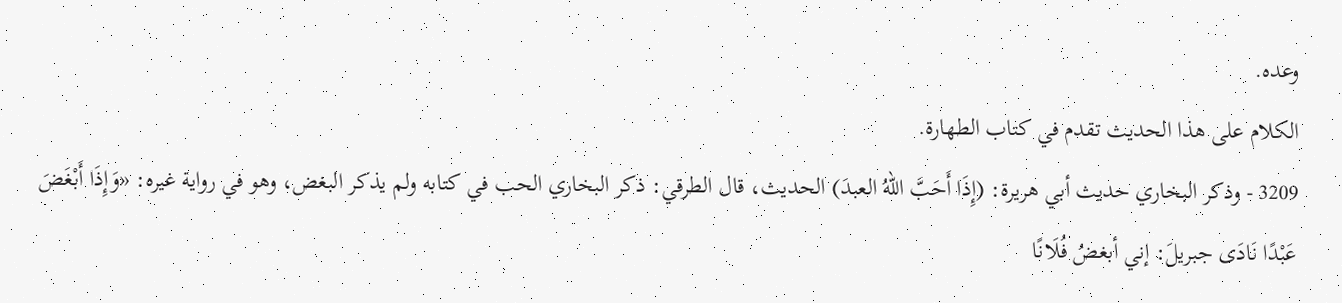وعده.
الكلام على هذا الحديث تقدم في كتاب الطهارة.
3209 - وذكر البخاري حديث أبي هريرة: (إِذَا أَحَبَّ اللهُ العبدَ) الحديث، قال الطرقي: ذكر البخاري الحب في كتابه ولم يذكر البغض، وهو في رواية غيره: «وَإِذَا أَبْغَضَ عَبْدًا نَادَى جبريلَ: إني أبغضُ فُلَانًا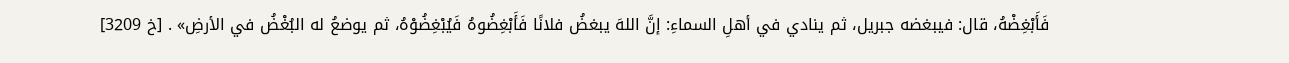فَأَبْغِضْهُ، قال: فيبغضه جبريل، ثم ينادي في أهلِ السماءِ: إنَّ اللهَ يبغضُ فلانًا فَأَبْغِضُوهُ فَيُبْغِضُوْهُ، ثم يوضعُ له البُغْضُ في الأرضِ» . [خ 3209]